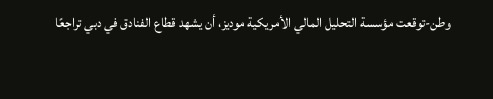وطن-توقعت مؤسسة التحليل المالي الأمريكية موديز، أن يشهد قطاع الفنادق في دبي تراجعًا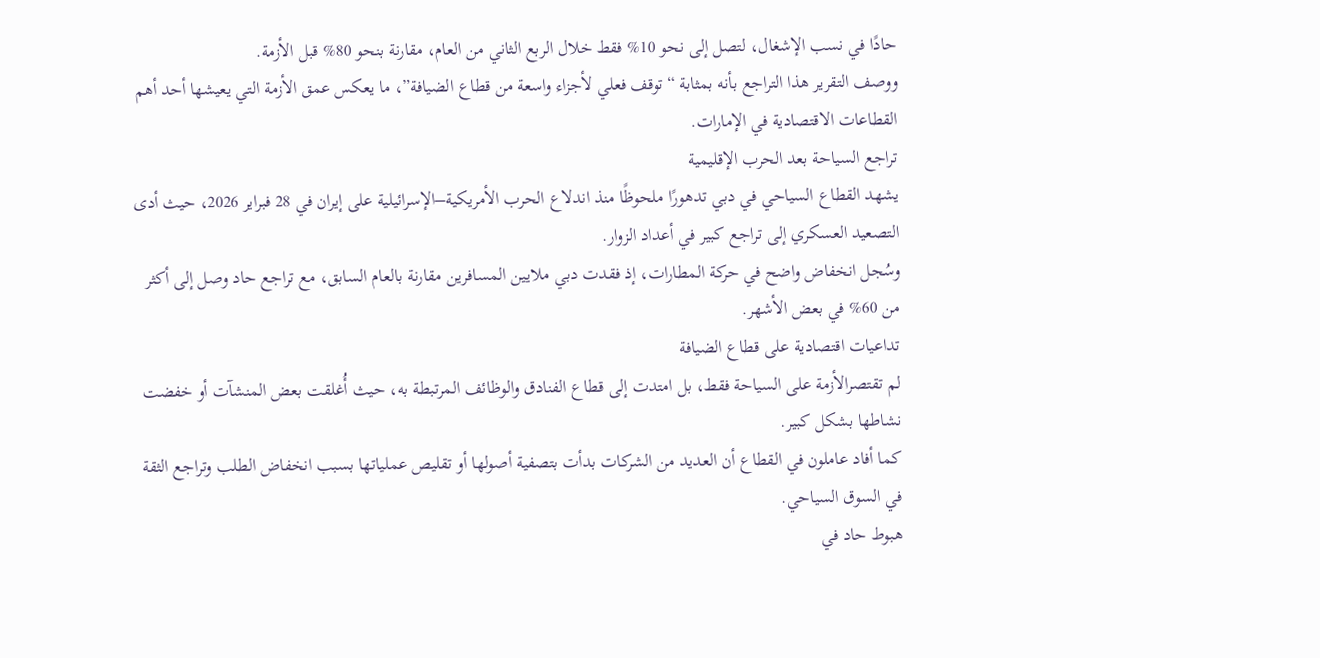حادًا في نسب الإشغال، لتصل إلى نحو 10% فقط خلال الربع الثاني من العام، مقارنة بنحو 80% قبل الأزمة.
ووصف التقرير هذا التراجع بأنه بمثابة “توقف فعلي لأجزاء واسعة من قطاع الضيافة”، ما يعكس عمق الأزمة التي يعيشها أحد أهم القطاعات الاقتصادية في الإمارات.
تراجع السياحة بعد الحرب الإقليمية
يشهد القطاع السياحي في دبي تدهورًا ملحوظًا منذ اندلاع الحرب الأمريكية–الإسرائيلية على إيران في 28 فبراير 2026، حيث أدى التصعيد العسكري إلى تراجع كبير في أعداد الزوار.
وسُجل انخفاض واضح في حركة المطارات، إذ فقدت دبي ملايين المسافرين مقارنة بالعام السابق، مع تراجع حاد وصل إلى أكثر من 60% في بعض الأشهر.
تداعيات اقتصادية على قطاع الضيافة
لم تقتصرالأزمة على السياحة فقط، بل امتدت إلى قطاع الفنادق والوظائف المرتبطة به، حيث أُغلقت بعض المنشآت أو خفضت نشاطها بشكل كبير.
كما أفاد عاملون في القطاع أن العديد من الشركات بدأت بتصفية أصولها أو تقليص عملياتها بسبب انخفاض الطلب وتراجع الثقة في السوق السياحي.
هبوط حاد في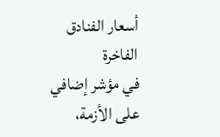أسعار الفنادق الفاخرة
في مؤشر إضافي على الأزمة،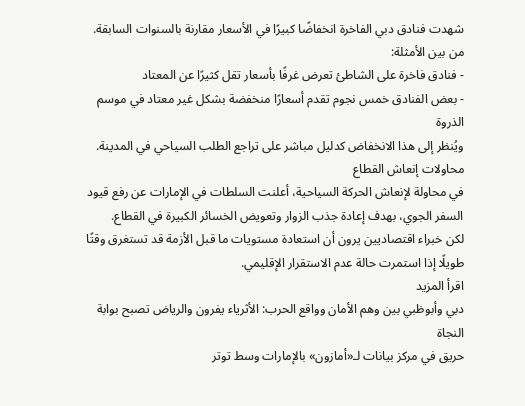شهدت فنادق دبي الفاخرة انخفاضًا كبيرًا في الأسعار مقارنة بالسنوات السابقة.
من بين الأمثلة:
- فنادق فاخرة على الشاطئ تعرض غرفًا بأسعار تقل كثيرًا عن المعتاد
- بعض الفنادق خمس نجوم تقدم أسعارًا منخفضة بشكل غير معتاد في موسم الذروة
ويُنظر إلى هذا الانخفاض كدليل مباشر على تراجع الطلب السياحي في المدينة.
محاولات إنعاش القطاع
في محاولة لإنعاش الحركة السياحية، أعلنت السلطات في الإمارات عن رفع قيود السفر الجوي، بهدف إعادة جذب الزوار وتعويض الخسائر الكبيرة في القطاع.
لكن خبراء اقتصاديين يرون أن استعادة مستويات ما قبل الأزمة قد تستغرق وقتًا طويلًا إذا استمرت حالة عدم الاستقرار الإقليمي.
اقرأ المزيد
دبي وأبوظبي بين وهم الأمان وواقع الحرب: الأثرياء يفرون والرياض تصبح بوابة النجاة
حريق في مركز بيانات لـ«أمازون» بالإمارات وسط توتر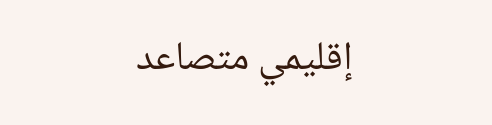إقليمي متصاعد